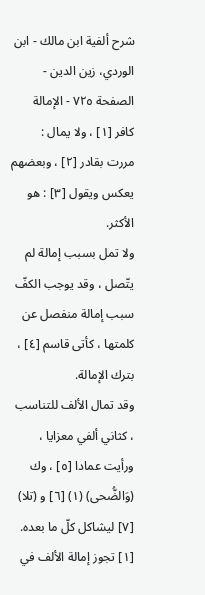شرح ألفية ابن مالك - ابن الوردي، زين الدين - الصفحة ٧٢٥ - الإمالة
كافر [١] ، ولا يمال : مررت بقادر [٢] ، وبعضهم يعكس ويقول [٣] : هو الأكثر.
ولا تمل بسبب إمالة لم يتّصل ، وقد يوجب الكفّ سبب إمالة منفصل عن كلمتها ، كأتى قاسم [٤] ، بترك الإمالة.
وقد تمال الألف للتناسب ، كثاني ألفي معزايا ، ورأيت عمادا [٥] ، وك (وَالضُّحى) (١) [٦] و (تلا) [٧] ليشاكل كلّ ما بعده.
[١] تجوز إمالة الألف في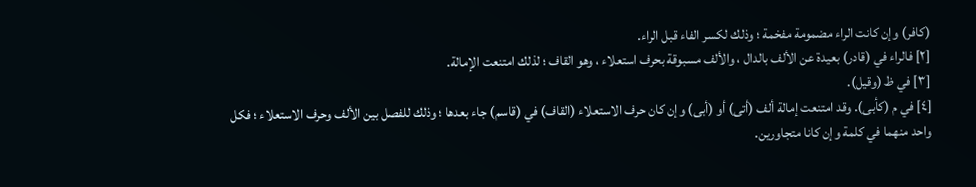(كافر) وإن كانت الراء مضمومة مفخمة ؛ وذلك لكسر الفاء قبل الراء.
[٢] فالراء في (قادر) بعيدة عن الألف بالدال ، والألف مسبوقة بحرف استعلاء ، وهو القاف ؛ لذلك امتنعت الإمالة.
[٣] في ظ (وقيل).
[٤] في م (كأبى). وقد امتنعت إمالة ألف (أتى) أو (أبى) وإن كان حرف الاستعلاء (القاف) في (قاسم) جاء بعدها ؛ وذلك للفصل بين الألف وحرف الاستعلاء ؛ فكل واحد منهما في كلمة وإن كانا متجاورين.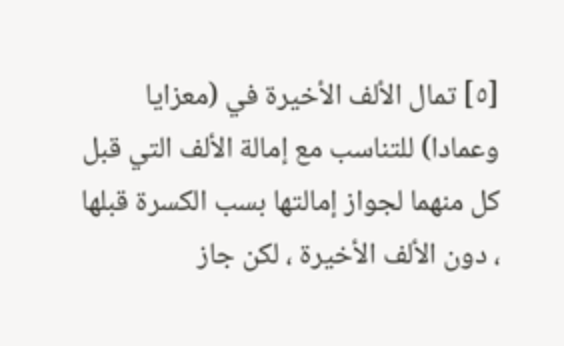[٥] تمال الألف الأخيرة في (معزايا وعمادا) للتناسب مع إمالة الألف التي قبل كل منهما لجواز إمالتها بسب الكسرة قبلها ، دون الألف الأخيرة ، لكن جاز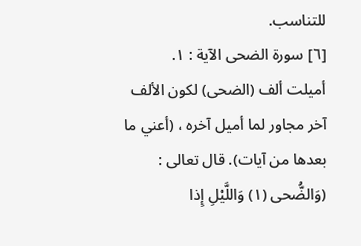للتناسب.
[٦] سورة الضحى الآية : ١.
أميلت ألف (الضحى) لكون الألف آخر مجاور لما أميل آخره ، (أعني ما بعدها من آيات). قال تعالى : (وَالضُّحى (١) وَاللَّيْلِ إِذا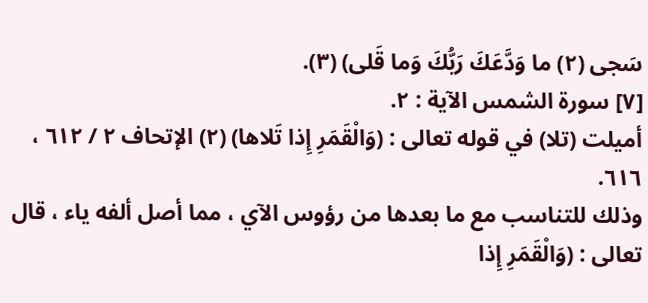سَجى (٢) ما وَدَّعَكَ رَبُّكَ وَما قَلى) (٣).
[٧] سورة الشمس الآية : ٢.
أميلت (تلا) في قوله تعالى : (وَالْقَمَرِ إِذا تَلاها) (٢) الإتحاف ٢ / ٦١٢ ، ٦١٦.
وذلك للتناسب مع ما بعدها من رؤوس الآي ، مما أصل ألفه ياء ، قال تعالى : (وَالْقَمَرِ إِذا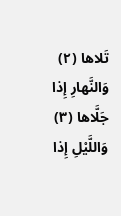تَلاها (٢) وَالنَّهارِ إِذا جَلَّاها (٣) وَاللَّيْلِ إِذا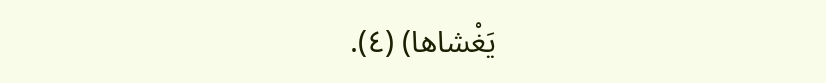يَغْشاها) (٤).